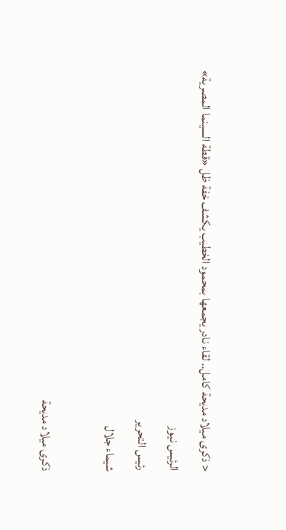< ذكرى ميلاد مديحة كامل.. لقاء نادر يجمعها بمحمود الخطيب يكشف خفة ظل «قطة السينما المصرية»
الرئيس نيوز
رئيس التحرير
شيماء جلال

ذكرى ميلاد مديحة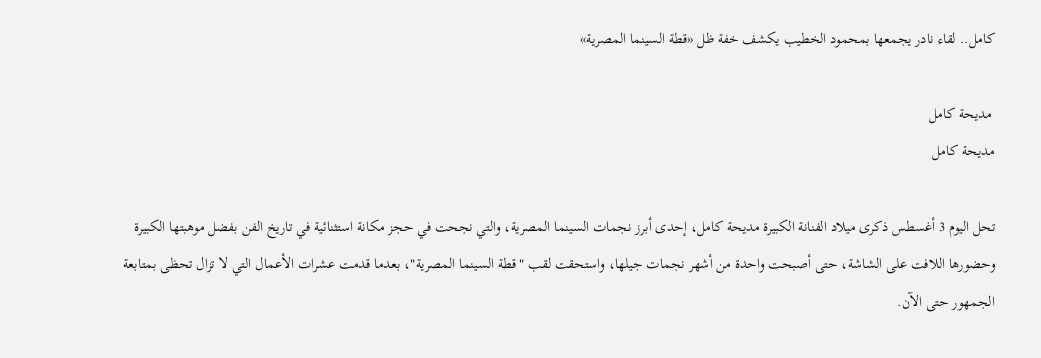كامل.. لقاء نادر يجمعها بمحمود الخطيب يكشف خفة ظل «قطة السينما المصرية»

 مديحة كامل
مديحة كامل

تحل اليوم 3 أغسطس ذكرى ميلاد الفنانة الكبيرة مديحة كامل، إحدى أبرز نجمات السينما المصرية، والتي نجحت في حجز مكانة استثنائية في تاريخ الفن بفضل موهبتها الكبيرة وحضورها اللافت على الشاشة، حتى أصبحت واحدة من أشهر نجمات جيلها، واستحقت لقب "قطة السينما المصرية"، بعدما قدمت عشرات الأعمال التي لا تزال تحظى بمتابعة الجمهور حتى الآن.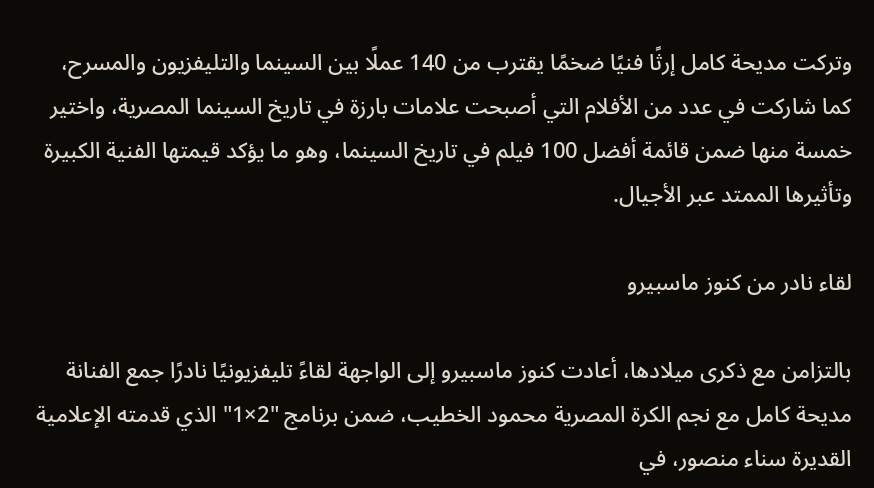وتركت مديحة كامل إرثًا فنيًا ضخمًا يقترب من 140 عملًا بين السينما والتليفزيون والمسرح، كما شاركت في عدد من الأفلام التي أصبحت علامات بارزة في تاريخ السينما المصرية، واختير خمسة منها ضمن قائمة أفضل 100 فيلم في تاريخ السينما، وهو ما يؤكد قيمتها الفنية الكبيرة وتأثيرها الممتد عبر الأجيال.

لقاء نادر من كنوز ماسبيرو

بالتزامن مع ذكرى ميلادها، أعادت كنوز ماسبيرو إلى الواجهة لقاءً تليفزيونيًا نادرًا جمع الفنانة مديحة كامل مع نجم الكرة المصرية محمود الخطيب، ضمن برنامج "2×1" الذي قدمته الإعلامية القديرة سناء منصور، في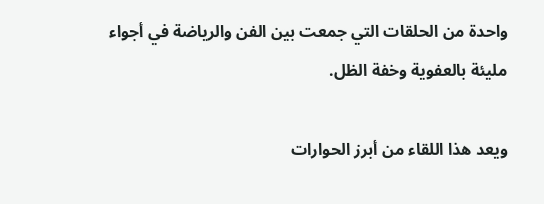واحدة من الحلقات التي جمعت بين الفن والرياضة في أجواء مليئة بالعفوية وخفة الظل.

ويعد هذا اللقاء من أبرز الحوارات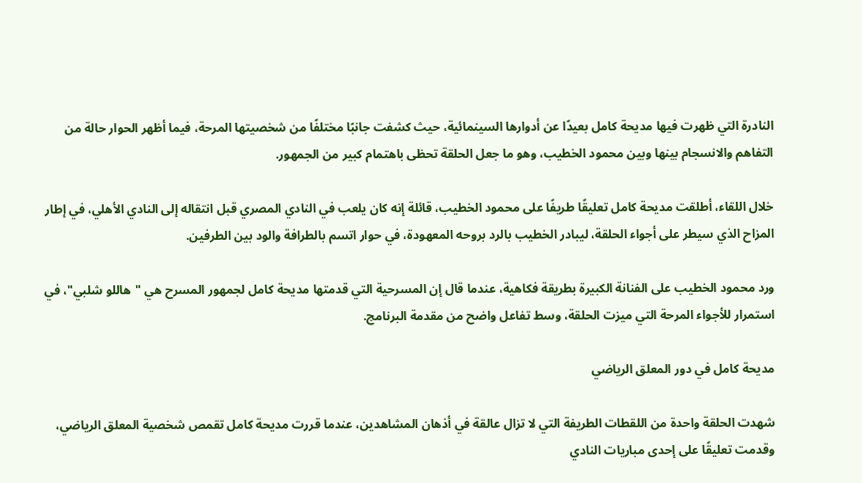النادرة التي ظهرت فيها مديحة كامل بعيدًا عن أدوارها السينمائية، حيث كشفت جانبًا مختلفًا من شخصيتها المرحة، فيما أظهر الحوار حالة من التفاهم والانسجام بينها وبين محمود الخطيب، وهو ما جعل الحلقة تحظى باهتمام كبير من الجمهور.

خلال اللقاء، أطلقت مديحة كامل تعليقًا طريفًا على محمود الخطيب، قائلة إنه كان يلعب في النادي المصري قبل انتقاله إلى النادي الأهلي، في إطار المزاح الذي سيطر على أجواء الحلقة، ليبادر الخطيب بالرد بروحه المعهودة، في حوار اتسم بالطرافة والود بين الطرفين.

ورد محمود الخطيب على الفنانة الكبيرة بطريقة فكاهية، عندما قال إن المسرحية التي قدمتها مديحة كامل لجمهور المسرح هي "هاللو شلبي"، في استمرار للأجواء المرحة التي ميزت الحلقة، وسط تفاعل واضح من مقدمة البرنامج.

مديحة كامل في دور المعلق الرياضي

شهدت الحلقة واحدة من اللقطات الطريفة التي لا تزال عالقة في أذهان المشاهدين، عندما قررت مديحة كامل تقمص شخصية المعلق الرياضي، وقدمت تعليقًا على إحدى مباريات النادي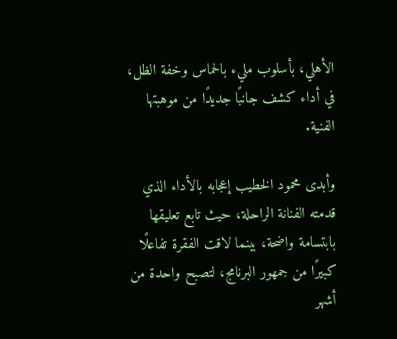الأهلي، بأسلوب مليء بالحماس وخفة الظل، في أداء كشف جانبًا جديدًا من موهبتها الفنية.

وأبدى محمود الخطيب إعجابه بالأداء الذي قدمته الفنانة الراحلة، حيث تابع تعليقها بابتسامة واضحة، بينما لاقت الفقرة تفاعلًا كبيرًا من جمهور البرنامج، لتصبح واحدة من أشهر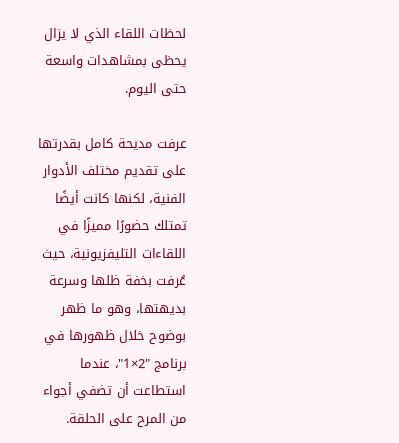لحظات اللقاء الذي لا يزال يحظى بمشاهدات واسعة حتى اليوم.

عرفت مديحة كامل بقدرتها على تقديم مختلف الأدوار الفنية، لكنها كانت أيضًا تمتلك حضورًا مميزًا في اللقاءات التليفزيونية، حيث عُرفت بخفة ظلها وسرعة بديهتها، وهو ما ظهر بوضوح خلال ظهورها في برنامج "2×1"، عندما استطاعت أن تضفي أجواء من المرح على الحلقة.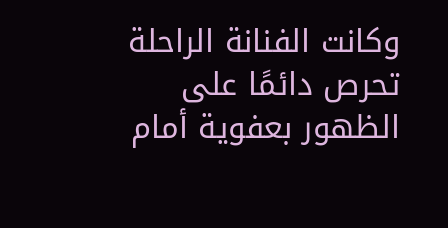وكانت الفنانة الراحلة تحرص دائمًا على الظهور بعفوية أمام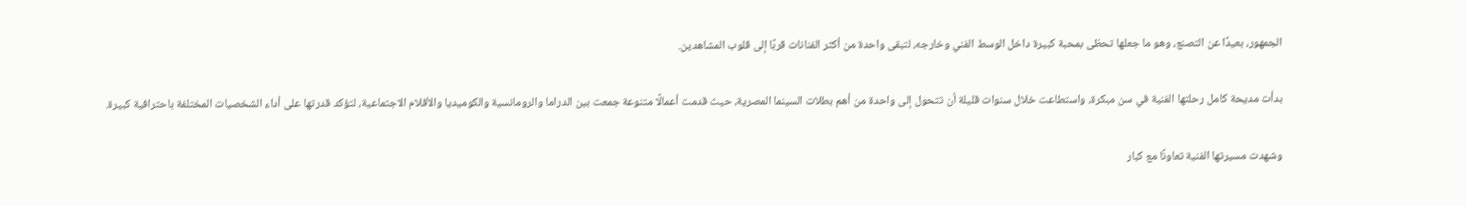الجمهور، بعيدًا عن التصنع، وهو ما جعلها تحظى بمحبة كبيرة داخل الوسط الفني وخارجه، لتبقى واحدة من أكثر الفنانات قربًا إلى قلوب المشاهدين.

بدأت مديحة كامل رحلتها الفنية في سن مبكرة، واستطاعت خلال سنوات قليلة أن تتحول إلى واحدة من أهم بطلات السينما المصرية، حيث قدمت أعمالًا متنوعة جمعت بين الدراما والرومانسية والكوميديا والأفلام الاجتماعية، لتؤكد قدرتها على أداء الشخصيات المختلفة باحترافية كبيرة.

وشهدت مسيرتها الفنية تعاونًا مع كبار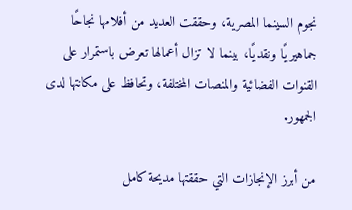نجوم السينما المصرية، وحققت العديد من أفلامها نجاحًا جماهيريًا ونقديًا، بينما لا تزال أعمالها تعرض باستمرار على القنوات الفضائية والمنصات المختلفة، وتحافظ على مكانتها لدى الجمهور.

من أبرز الإنجازات التي حققتها مديحة كامل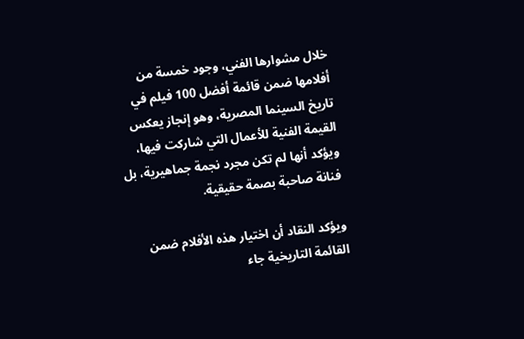خلال مشوارها الفني، وجود خمسة من أفلامها ضمن قائمة أفضل 100 فيلم في تاريخ السينما المصرية، وهو إنجاز يعكس القيمة الفنية للأعمال التي شاركت فيها، ويؤكد أنها لم تكن مجرد نجمة جماهيرية، بل فنانة صاحبة بصمة حقيقية.

ويؤكد النقاد أن اختيار هذه الأفلام ضمن القائمة التاريخية جاء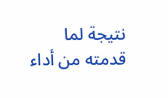نتيجة لما قدمته من أداء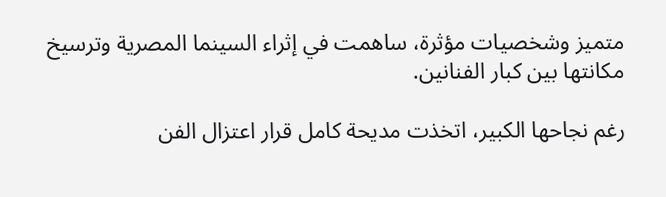متميز وشخصيات مؤثرة، ساهمت في إثراء السينما المصرية وترسيخ مكانتها بين كبار الفنانين.

رغم نجاحها الكبير، اتخذت مديحة كامل قرار اعتزال الفن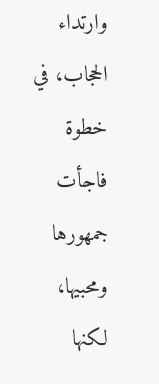وارتداء الحجاب، في خطوة فاجأت جمهورها ومحبيها، لكنها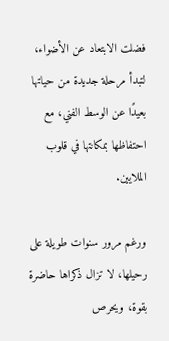فضلت الابتعاد عن الأضواء، لتبدأ مرحلة جديدة من حياتها بعيدًا عن الوسط الفني، مع احتفاظها بمكانتها في قلوب الملايين.

ورغم مرور سنوات طويلة على رحيلها، لا تزال ذكراها حاضرة بقوة، ويحرص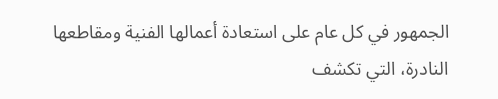الجمهور في كل عام على استعادة أعمالها الفنية ومقاطعها النادرة، التي تكشف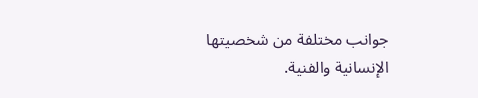جوانب مختلفة من شخصيتها الإنسانية والفنية.